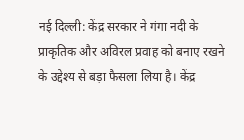नई दिल्ली: केंद्र सरकार ने गंगा नदी के प्राकृतिक और अविरल प्रवाह को बनाए रखने के उद्देश्य से बड़ा फैसला लिया है। केंद्र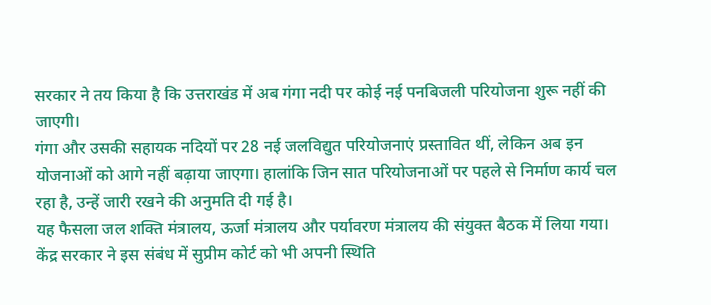सरकार ने तय किया है कि उत्तराखंड में अब गंगा नदी पर कोई नई पनबिजली परियोजना शुरू नहीं की जाएगी।
गंगा और उसकी सहायक नदियों पर 28 नई जलविद्युत परियोजनाएं प्रस्तावित थीं, लेकिन अब इन योजनाओं को आगे नहीं बढ़ाया जाएगा। हालांकि जिन सात परियोजनाओं पर पहले से निर्माण कार्य चल रहा है, उन्हें जारी रखने की अनुमति दी गई है।
यह फैसला जल शक्ति मंत्रालय, ऊर्जा मंत्रालय और पर्यावरण मंत्रालय की संयुक्त बैठक में लिया गया। केंद्र सरकार ने इस संबंध में सुप्रीम कोर्ट को भी अपनी स्थिति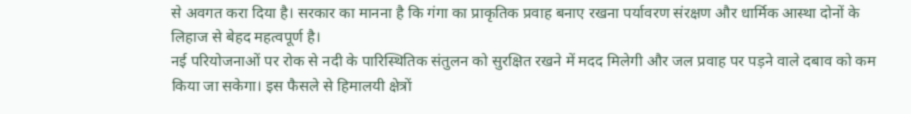से अवगत करा दिया है। सरकार का मानना है कि गंगा का प्राकृतिक प्रवाह बनाए रखना पर्यावरण संरक्षण और धार्मिक आस्था दोनों के लिहाज से बेहद महत्वपूर्ण है।
नई परियोजनाओं पर रोक से नदी के पारिस्थितिक संतुलन को सुरक्षित रखने में मदद मिलेगी और जल प्रवाह पर पड़ने वाले दबाव को कम किया जा सकेगा। इस फैसले से हिमालयी क्षेत्रों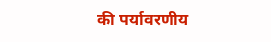की पर्यावरणीय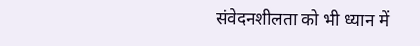संवेदनशीलता को भी ध्यान में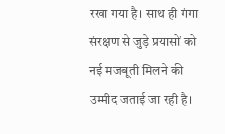रखा गया है। साथ ही गंगा संरक्षण से जुड़े प्रयासों को नई मजबूती मिलने की उम्मीद जताई जा रही है।